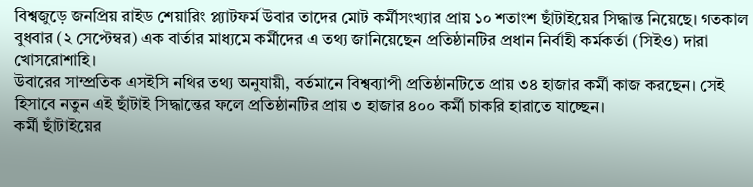বিশ্বজুড়ে জনপ্রিয় রাইড শেয়ারিং প্ল্যাটফর্ম উবার তাদের মোট কর্মীসংখ্যার প্রায় ১০ শতাংশ ছাঁটাইয়ের সিদ্ধান্ত নিয়েছে। গতকাল বুধবার (২ সেপ্টেম্বর) এক বার্তার মাধ্যমে কর্মীদের এ তথ্য জানিয়েছেন প্রতিষ্ঠানটির প্রধান নির্বাহী কর্মকর্তা (সিইও) দারা খোসরোশাহি।
উবারের সাম্প্রতিক এসইসি নথির তথ্য অনুযায়ী, বর্তমানে বিশ্বব্যাপী প্রতিষ্ঠানটিতে প্রায় ৩৪ হাজার কর্মী কাজ করছেন। সেই হিসাবে নতুন এই ছাঁটাই সিদ্ধান্তের ফলে প্রতিষ্ঠানটির প্রায় ৩ হাজার ৪০০ কর্মী চাকরি হারাতে যাচ্ছেন।
কর্মী ছাঁটাইয়ের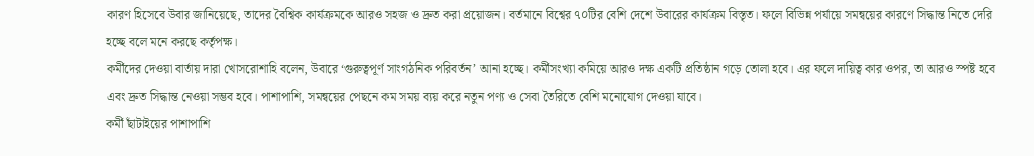কারণ হিসেবে উবার জানিয়েছে, তাদের বৈশ্বিক কার্যক্রমকে আরও সহজ ও দ্রুত করা প্রয়োজন। বর্তমানে বিশ্বের ৭০টির বেশি দেশে উবারের কার্যক্রম বিস্তৃত। ফলে বিভিন্ন পর্যায়ে সমন্বয়ের কারণে সিদ্ধান্ত নিতে দেরি হচ্ছে বলে মনে করছে কর্তৃপক্ষ।
কর্মীদের দেওয়া বার্তায় দারা খোসরোশাহি বলেন, উবারে ‘গুরুত্বপূর্ণ সাংগঠনিক পরিবর্তন’ আনা হচ্ছে। কর্মীসংখ্যা কমিয়ে আরও দক্ষ একটি প্রতিষ্ঠান গড়ে তোলা হবে। এর ফলে দায়িত্ব কার ওপর, তা আরও স্পষ্ট হবে এবং দ্রুত সিদ্ধান্ত নেওয়া সম্ভব হবে। পাশাপাশি, সমন্বয়ের পেছনে কম সময় ব্যয় করে নতুন পণ্য ও সেবা তৈরিতে বেশি মনোযোগ দেওয়া যাবে।
কর্মী ছাঁটাইয়ের পাশাপাশি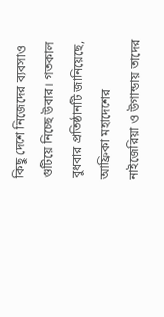কিছু দেশে নিজেদের ব্যবসাও গুটিয়ে নিচ্ছে উবার। গতকাল বুধবার প্রতিষ্ঠানটি জানিয়েছে, আফ্রিকা মহাদেশের নাইজেরিয়া ও উগান্ডায় তাদের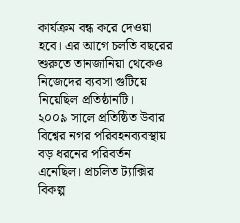কার্যক্রম বন্ধ করে দেওয়া হবে। এর আগে চলতি বছরের শুরুতে তানজানিয়া থেকেও নিজেদের ব্যবসা গুটিয়ে নিয়েছিল প্রতিষ্ঠানটি।
২০০৯ সালে প্রতিষ্ঠিত উবার বিশ্বের নগর পরিবহনব্যবস্থায় বড় ধরনের পরিবর্তন এনেছিল। প্রচলিত ট্যাক্সির বিকল্প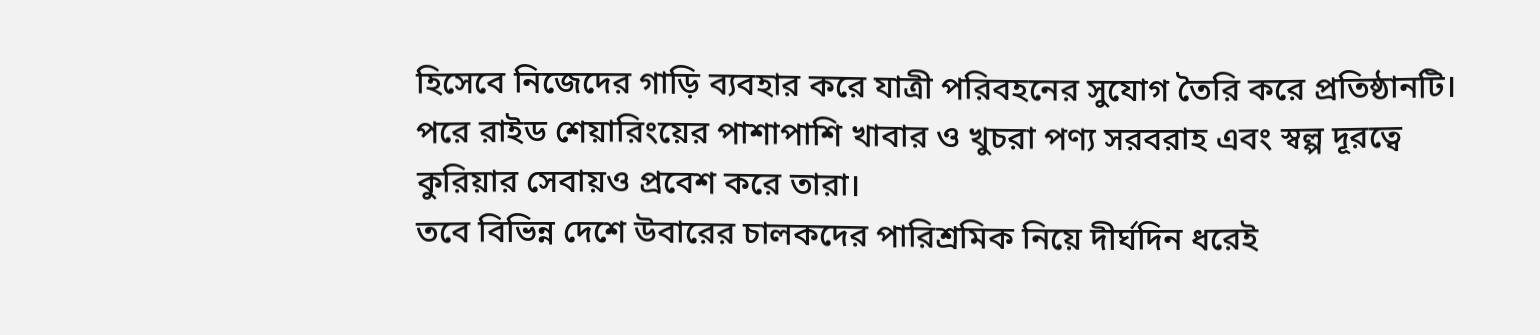হিসেবে নিজেদের গাড়ি ব্যবহার করে যাত্রী পরিবহনের সুযোগ তৈরি করে প্রতিষ্ঠানটি। পরে রাইড শেয়ারিংয়ের পাশাপাশি খাবার ও খুচরা পণ্য সরবরাহ এবং স্বল্প দূরত্বে কুরিয়ার সেবায়ও প্রবেশ করে তারা।
তবে বিভিন্ন দেশে উবারের চালকদের পারিশ্রমিক নিয়ে দীর্ঘদিন ধরেই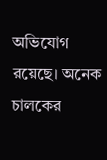অভিযোগ রয়েছে। অনেক চালকের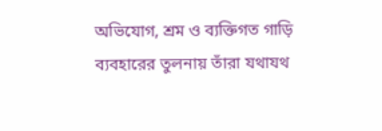অভিযোগ, শ্রম ও ব্যক্তিগত গাড়ি ব্যবহারের তুলনায় তাঁরা যথাযথ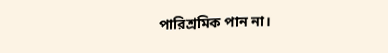পারিশ্রমিক পান না।